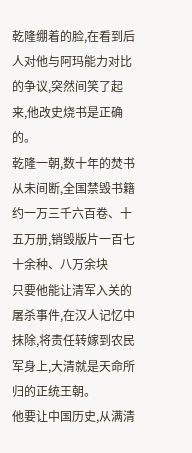乾隆绷着的脸,在看到后人对他与阿玛能力对比的争议,突然间笑了起来,他改史烧书是正确的。
乾隆一朝,数十年的焚书从未间断,全国禁毁书籍约一万三千六百卷、十五万册,销毁版片一百七十余种、八万余块
只要他能让清军入关的屠杀事件,在汉人记忆中抹除,将责任转嫁到农民军身上,大清就是天命所归的正统王朝。
他要让中国历史,从满清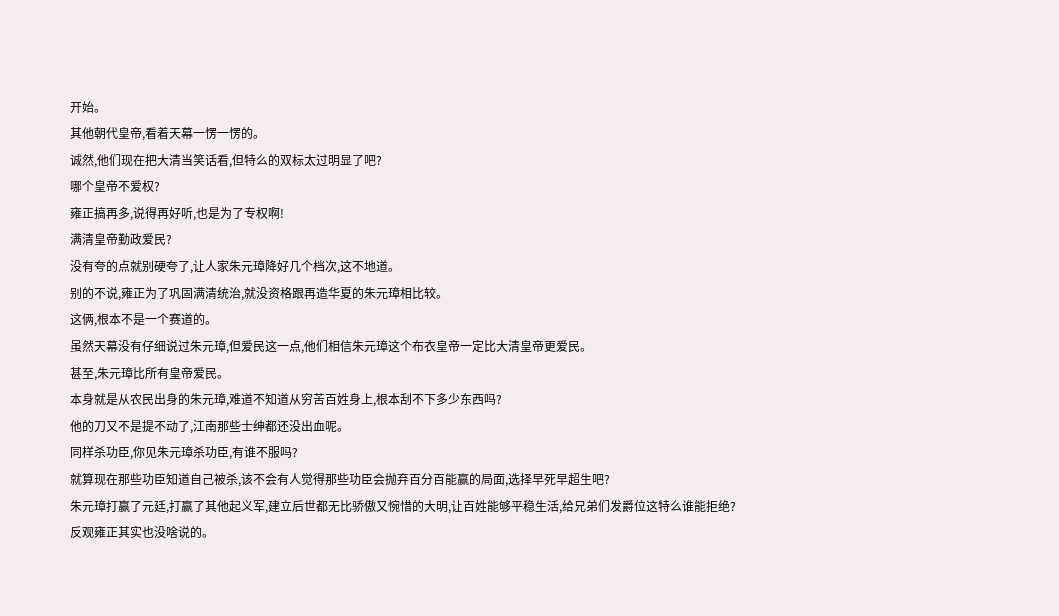开始。
其他朝代皇帝,看着天幕一愣一愣的。
诚然,他们现在把大清当笑话看,但特么的双标太过明显了吧?
哪个皇帝不爱权?
雍正搞再多,说得再好听,也是为了专权啊!
满清皇帝勤政爱民?
没有夸的点就别硬夸了,让人家朱元璋降好几个档次,这不地道。
别的不说,雍正为了巩固满清统治,就没资格跟再造华夏的朱元璋相比较。
这俩,根本不是一个赛道的。
虽然天幕没有仔细说过朱元璋,但爱民这一点,他们相信朱元璋这个布衣皇帝一定比大清皇帝更爱民。
甚至,朱元璋比所有皇帝爱民。
本身就是从农民出身的朱元璋,难道不知道从穷苦百姓身上,根本刮不下多少东西吗?
他的刀又不是提不动了,江南那些士绅都还没出血呢。
同样杀功臣,你见朱元璋杀功臣,有谁不服吗?
就算现在那些功臣知道自己被杀,该不会有人觉得那些功臣会抛弃百分百能赢的局面,选择早死早超生吧?
朱元璋打赢了元廷,打赢了其他起义军,建立后世都无比骄傲又惋惜的大明,让百姓能够平稳生活,给兄弟们发爵位这特么谁能拒绝?
反观雍正其实也没啥说的。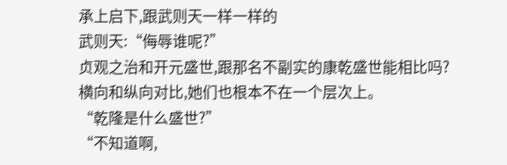承上启下,跟武则天一样一样的
武则天:“侮辱谁呢?”
贞观之治和开元盛世,跟那名不副实的康乾盛世能相比吗?
横向和纵向对比,她们也根本不在一个层次上。
“乾隆是什么盛世?”
“不知道啊,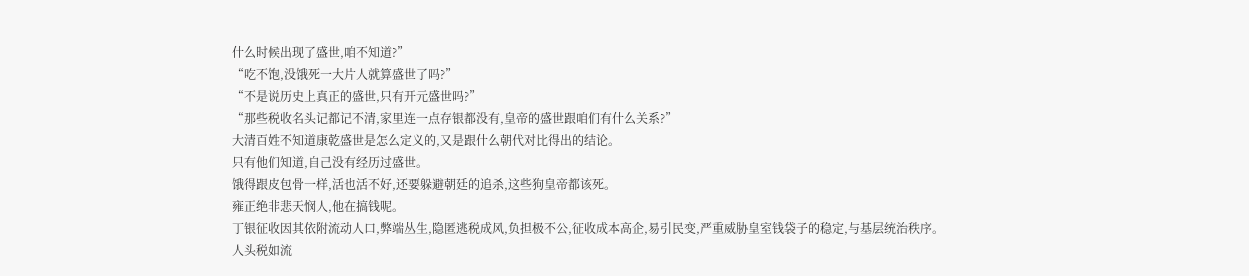什么时候出现了盛世,咱不知道?”
“吃不饱,没饿死一大片人就算盛世了吗?”
“不是说历史上真正的盛世,只有开元盛世吗?”
“那些税收名头记都记不清,家里连一点存银都没有,皇帝的盛世跟咱们有什么关系?”
大清百姓不知道康乾盛世是怎么定义的,又是跟什么朝代对比得出的结论。
只有他们知道,自己没有经历过盛世。
饿得跟皮包骨一样,活也活不好,还要躲避朝廷的追杀,这些狗皇帝都该死。
雍正绝非悲天悯人,他在搞钱呢。
丁银征收因其依附流动人口,弊端丛生,隐匿逃税成风,负担极不公,征收成本高企,易引民变,严重威胁皇室钱袋子的稳定,与基层统治秩序。
人头税如流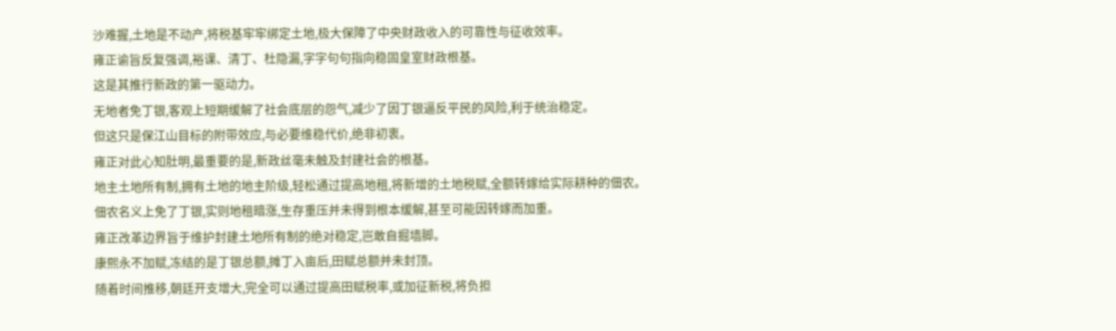沙难握,土地是不动产,将税基牢牢绑定土地,极大保障了中央财政收入的可靠性与征收效率。
雍正谕旨反复强调,裕课、清丁、杜隐漏,字字句句指向稳固皇室财政根基。
这是其推行新政的第一驱动力。
无地者免丁银,客观上短期缓解了社会底层的怨气,减少了因丁银逼反平民的风险,利于统治稳定。
但这只是保江山目标的附带效应,与必要维稳代价,绝非初衷。
雍正对此心知肚明,最重要的是,新政丝毫未触及封建社会的根基。
地主土地所有制,拥有土地的地主阶级,轻松通过提高地租,将新增的土地税赋,全额转嫁给实际耕种的佃农。
佃农名义上免了丁银,实则地租暗涨,生存重压并未得到根本缓解,甚至可能因转嫁而加重。
雍正改革边界旨于维护封建土地所有制的绝对稳定,岂敢自掘墙脚。
康熙永不加赋,冻结的是丁银总额,摊丁入亩后,田赋总额并未封顶。
随着时间推移,朝廷开支增大,完全可以通过提高田赋税率,或加征新税,将负担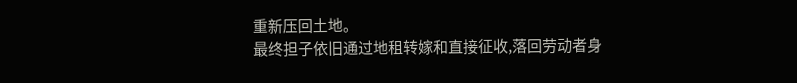重新压回土地。
最终担子依旧通过地租转嫁和直接征收,落回劳动者身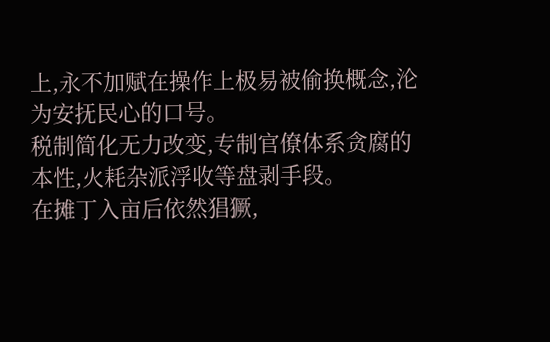上,永不加赋在操作上极易被偷换概念,沦为安抚民心的口号。
税制简化无力改变,专制官僚体系贪腐的本性,火耗杂派浮收等盘剥手段。
在摊丁入亩后依然猖獗,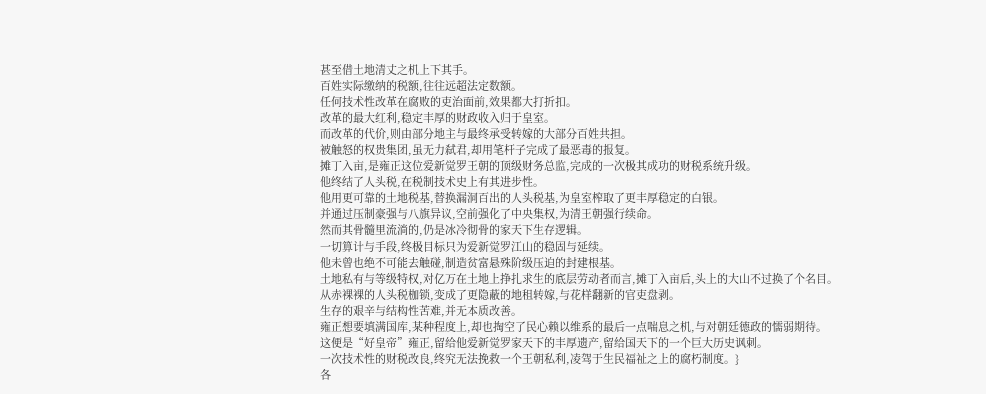甚至借土地清丈之机上下其手。
百姓实际缴纳的税额,往往远超法定数额。
任何技术性改革在腐败的吏治面前,效果都大打折扣。
改革的最大红利,稳定丰厚的财政收入归于皇室。
而改革的代价,则由部分地主与最终承受转嫁的大部分百姓共担。
被触怒的权贵集团,虽无力弑君,却用笔杆子完成了最恶毒的报复。
摊丁入亩,是雍正这位爱新觉罗王朝的顶级财务总监,完成的一次极其成功的财税系统升级。
他终结了人头税,在税制技术史上有其进步性。
他用更可靠的土地税基,替换漏洞百出的人头税基,为皇室榨取了更丰厚稳定的白银。
并通过压制豪强与八旗异议,空前强化了中央集权,为清王朝强行续命。
然而其骨髓里流淌的,仍是冰冷彻骨的家天下生存逻辑。
一切算计与手段,终极目标只为爱新觉罗江山的稳固与延续。
他未曾也绝不可能去触碰,制造贫富悬殊阶级压迫的封建根基。
土地私有与等级特权,对亿万在土地上挣扎求生的底层劳动者而言,摊丁入亩后,头上的大山不过换了个名目。
从赤裸裸的人头税枷锁,变成了更隐蔽的地租转嫁,与花样翻新的官吏盘剥。
生存的艰辛与结构性苦难,并无本质改善。
雍正想要填满国库,某种程度上,却也掏空了民心赖以维系的最后一点喘息之机,与对朝廷德政的懦弱期待。
这便是“好皇帝”雍正,留给他爱新觉罗家天下的丰厚遗产,留给国天下的一个巨大历史讽刺。
一次技术性的财税改良,终究无法挽救一个王朝私利,凌驾于生民福祉之上的腐朽制度。}
各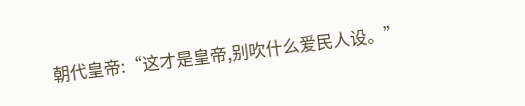朝代皇帝:“这才是皇帝,别吹什么爱民人设。”